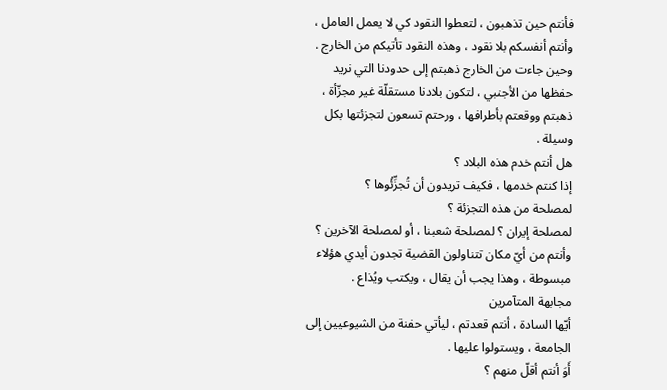فأنتم حين تذهبون ، لتعطوا النقود كي لا يعمل العامل ، وأنتم أنفسكم بلا نقود ، وهذه النقود تأتيكم من الخارج .
وحين جاءت من الخارج ذهبتم إلى حدودنا التي نريد حفظها من الأجنبي ، لتكون بلادنا مستقلّة غير مجزّأة ، ذهبتم ووقعتم بأطرافها ، ورحتم تسعون لتجزئتها بكل وسيلة .
هل أنتم خدم هذه البلاد ؟
إذا كنتم خدمها ، فكيف تريدون أن تُجزِّئُوها ؟
لمصلحة من هذه التجزئة ؟
لمصلحة إيران ؟ لمصلحة شعبنا ، أو لمصلحة الآخرين ؟
وأنتم من أيّ مكان تتناولون القضية تجدون أيدي هؤلاء مبسوطة ، وهذا يجب أن يقال ، ويكتب ويُذاع .
مجابهة المتآمرين
أيّها السادة ، أنتم قعدتم ، ليأتي حفنة من الشيوعيين إلى الجامعة ، ويستولوا عليها .
أَوَ أنتم أقلّ منهم ؟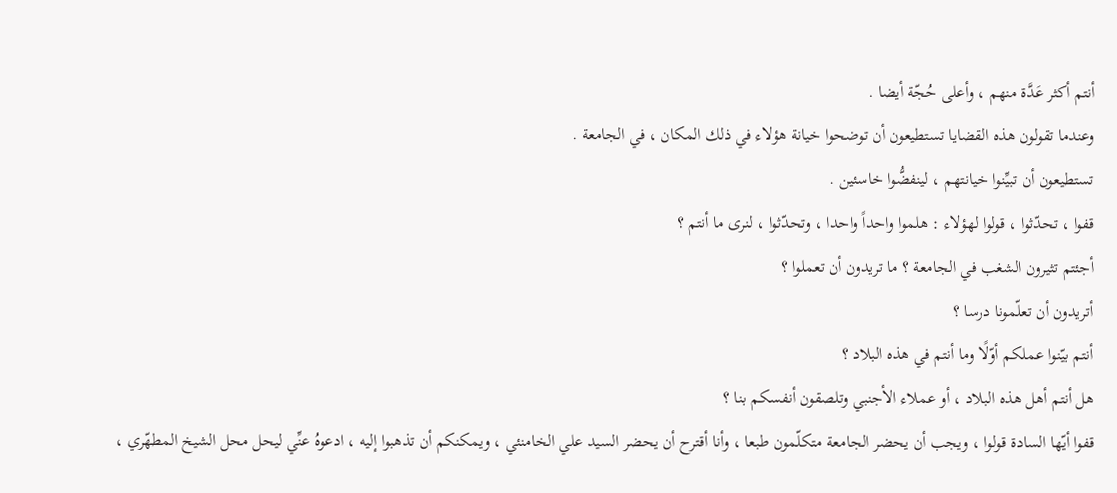أنتم أكثر عَدَّة منهم ، وأعلى حُجّة أيضا .
وعندما تقولون هذه القضايا تستطيعون أن توضحوا خيانة هؤلاء في ذلك المكان ، في الجامعة .
تستطيعون أن تبيِّنوا خيانتهم ، لينفضُّوا خاسئين .
قفوا ، تحدّثوا ، قولوا لهؤلاء : هلموا واحداً واحدا ، وتحدّثوا ، لنرى ما أنتم ؟
أجئتم تثيرون الشغب في الجامعة ؟ ما تريدون أن تعملوا ؟
أتريدون أن تعلّمونا درسا ؟
أنتم بيّنوا عملكم أوّلًا وما أنتم في هذه البلاد ؟
هل أنتم أهل هذه البلاد ، أو عملاء الأجنبي وتلصقون أنفسكم بنا ؟
قفوا أيّها السادة قولوا ، ويجب أن يحضر الجامعة متكلّمون طبعا ، وأنا أقترح أن يحضر السيد علي الخامنئي ، ويمكنكم أن تذهبوا إليه ، ادعوهُ عنِّي ليحل محل الشيخ المطهّري ،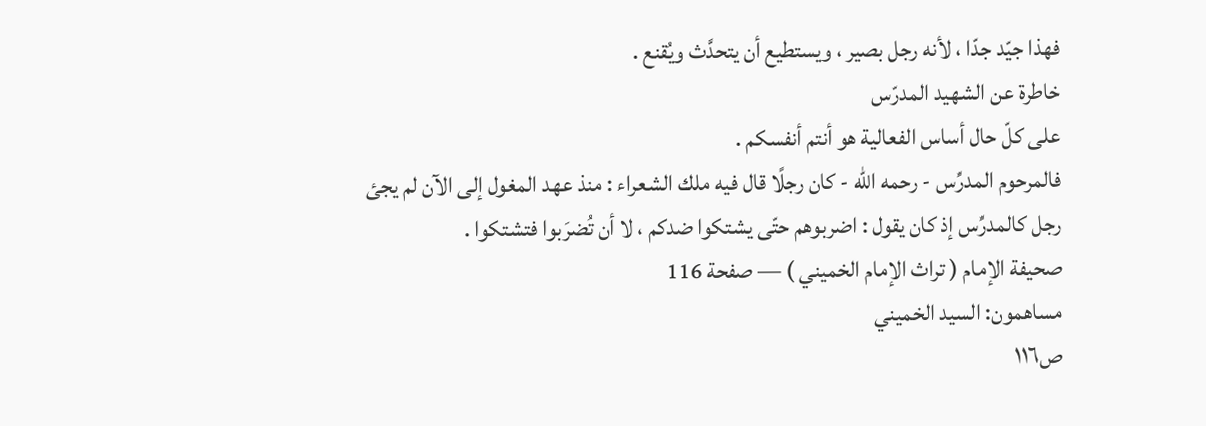فهذا جيّد جدّا ، لأنه رجل بصير ، ويستطيع أن يتحدَّث ويُقنع .
خاطرة عن الشهيد المدرّس
على كلّ حال أساس الفعالية هو أنتم أنفسكم .
فالمرحوم المدرِّس - رحمه الله - كان رجلًا قال فيه ملك الشعراء : منذ عهد المغول إلى الآن لم يجئ رجل كالمدرِّس إذ كان يقول : اضربوهم حتّى يشتكوا ضدكم ، لا أن تُضرَبوا فتشتكوا .
صحيفة الإمام ( تراث الإمام الخميني ) — صفحة 116
مساهمون: السيد الخميني
ص١١٦